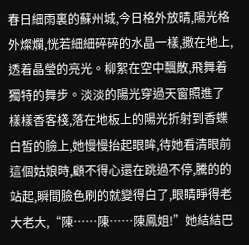春日細雨裏的蘇州城,今日格外放晴,陽光格外燦爛,恍若細細碎碎的水晶一樣,撒在地上,透着晶瑩的亮光。柳絮在空中飄散,飛舞着獨特的舞步。淡淡的陽光穿過天窗照進了樣樣香客棧,落在地板上的陽光折射到香蝶白皙的臉上,她慢慢抬起眼眸,待她看清眼前這個姑娘時,顧不得心還在跳過不停,騰的的站起,瞬間臉色刷的就變得白了,眼睛睜得老大老大,“陳……陳……陳鳳姐!”她結結巴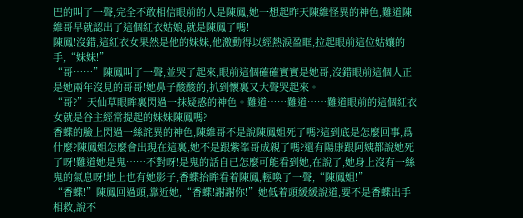巴的叫了一聲,完全不敢相信眼前的人是陳鳳,她一想起昨天陳維怪異的神色,難道陳維哥早就認出了這個紅衣姑娘,就是陳鳳了嗎!
陳鳳!沒錯,這紅衣女果然是他的妹妹,他激動得以經熱淚盈眶,拉起眼前這位姑孃的手,“妹妹!”
“哥……”陳鳳叫了一聲,並哭了起來,眼前這個確確實實是她哥,沒錯眼前這個人正是她兩年沒見的哥哥!她鼻子酸酸的,扒到懷裏又大聲哭起來。
“哥?”天仙草眼眸裏閃過一抹疑惑的神色。難道……難道……難道眼前的這個紅衣女就是谷主經常提起的妹妹陳鳳嗎?
香蝶的臉上閃過一絲詫異的神色,陳維哥不是說陳鳳姐死了嗎?這到底是怎麼回事,爲什麼?陳鳳姐怎麼會出現在這裏,她不是跟紫峯哥成親了嗎?還有陽康跟阿姨都說她死了呀!難道她是鬼……不對呀!是鬼的話自已怎麼可能看到她,在說了,她身上沒有一絲鬼的氣息呀!地上也有她影子,香蝶抬眸看着陳鳳,輕喚了一聲,“陳鳳姐!”
“香蝶!”陳鳳回過頭,靠近她,“香蝶!謝謝你!”她低着頭緩緩說道,要不是香蝶出手相救,說不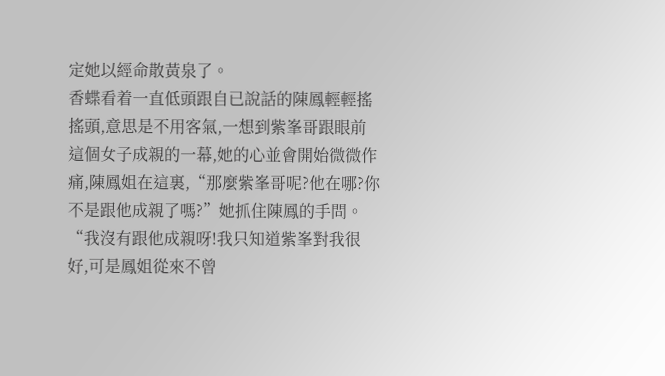定她以經命散黃泉了。
香蝶看着一直低頭跟自已說話的陳鳳輕輕搖搖頭,意思是不用客氣,一想到紫峯哥跟眼前這個女子成親的一幕,她的心並會開始微微作痛,陳鳳姐在這裏,“那麼紫峯哥呢?他在哪?你不是跟他成親了嗎?”她抓住陳鳳的手問。
“我沒有跟他成親呀!我只知道紫峯對我很好,可是鳳姐從來不曾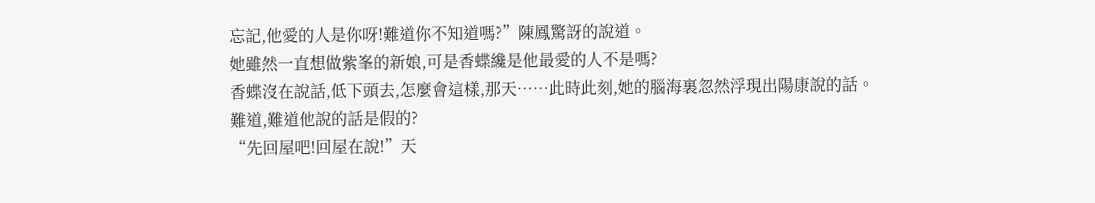忘記,他愛的人是你呀!難道你不知道嗎?”陳鳳驚訝的說道。
她雖然一直想做紫峯的新娘,可是香蝶纔是他最愛的人不是嗎?
香蝶沒在說話,低下頭去,怎麼會這樣,那天……此時此刻,她的腦海裏忽然浮現出陽康說的話。難道,難道他說的話是假的?
“先回屋吧!回屋在說!”天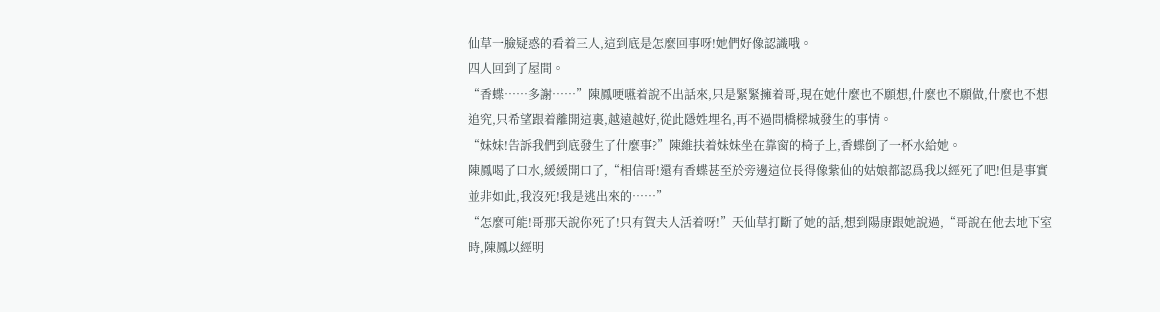仙草一臉疑惑的看着三人,這到底是怎麼回事呀!她們好像認識哦。
四人回到了屋間。
“香蝶……多謝……”陳鳳哽嚥着說不出話來,只是緊緊擁着哥,現在她什麼也不願想,什麼也不願做,什麼也不想追究,只希望跟着離開這裏,越遠越好,從此隱姓埋名,再不過問橋樑城發生的事情。
“妹妹!告訴我們到底發生了什麼事?”陳維扶着妹妹坐在靠窗的椅子上,香蝶倒了一杯水給她。
陳鳳喝了口水,緩緩開口了,“相信哥!還有香蝶甚至於旁邊這位長得像紫仙的姑娘都認爲我以經死了吧!但是事實並非如此,我沒死!我是逃出來的……”
“怎麼可能!哥那天說你死了!只有賀夫人活着呀!”天仙草打斷了她的話,想到陽康跟她說過,“哥說在他去地下室時,陳鳳以經明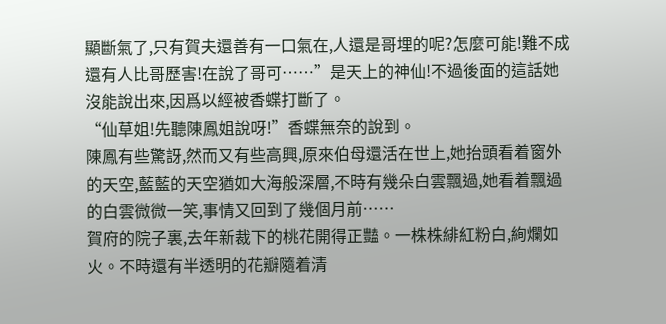顯斷氣了,只有賀夫還善有一口氣在,人還是哥埋的呢?怎麼可能!難不成還有人比哥歷害!在說了哥可……”是天上的神仙!不過後面的這話她沒能說出來,因爲以經被香蝶打斷了。
“仙草姐!先聽陳鳳姐說呀!”香蝶無奈的說到。
陳鳳有些驚訝,然而又有些高興,原來伯母還活在世上,她抬頭看着窗外的天空,藍藍的天空猶如大海般深層,不時有幾朵白雲飄過,她看着飄過的白雲微微一笑,事情又回到了幾個月前……
賀府的院子裏,去年新裁下的桃花開得正豔。一株株緋紅粉白,絢爛如火。不時還有半透明的花瓣隨着清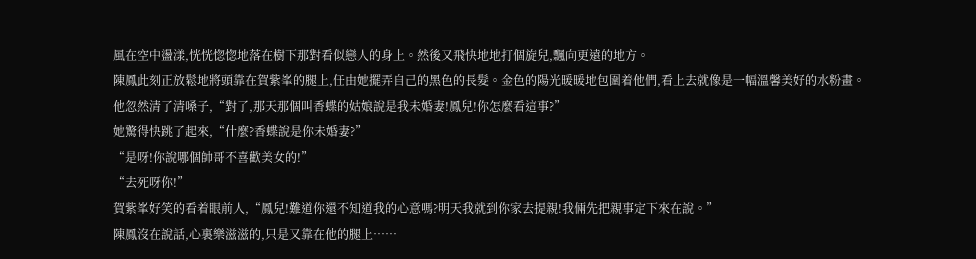風在空中盪漾,恍恍惚惚地落在樹下那對看似戀人的身上。然後又飛快地地打個旋兒,飄向更遠的地方。
陳鳳此刻正放鬆地將頭靠在賀紫峯的腿上,任由她擺弄自己的黑色的長髮。金色的陽光暖暖地包圍着他們,看上去就像是一幅溫馨美好的水粉畫。
他忽然清了清嗓子,“對了,那天那個叫香蝶的姑娘說是我未婚妻!鳳兒!你怎麼看這事?”
她驚得快跳了起來,“什麼?香蝶說是你未婚妻?”
“是呀!你說哪個帥哥不喜歡美女的!”
“去死呀你!”
賀紫峯好笑的看着眼前人,“鳳兒!難道你還不知道我的心意嗎?明天我就到你家去提親!我倆先把親事定下來在說。”
陳鳳沒在說話,心裏樂滋滋的,只是又靠在他的腿上……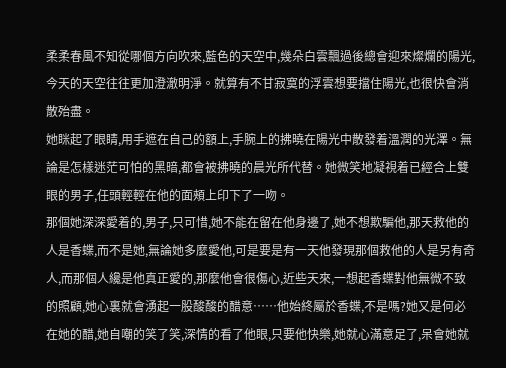柔柔春風不知從哪個方向吹來,藍色的天空中,幾朵白雲飄過後總會迎來燦爛的陽光,今天的天空往往更加澄澈明淨。就算有不甘寂寞的浮雲想要擋住陽光,也很快會消散殆盡。
她眯起了眼睛,用手遮在自己的額上,手腕上的拂曉在陽光中散發着溫潤的光澤。無論是怎樣迷茫可怕的黑暗,都會被拂曉的晨光所代替。她微笑地凝視着已經合上雙眼的男子,任頭輕輕在他的面頰上印下了一吻。
那個她深深愛着的,男子,只可惜,她不能在留在他身邊了,她不想欺騙他,那天救他的人是香蝶,而不是她,無論她多麼愛他,可是要是有一天他發現那個救他的人是另有奇人,而那個人纔是他真正愛的,那麼他會很傷心,近些天來,一想起香蝶對他無微不致的照顧,她心裏就會湧起一股酸酸的醋意……他始終屬於香蝶,不是嗎?她又是何必在她的醋,她自嘲的笑了笑,深情的看了他眼,只要他快樂,她就心滿意足了,呆會她就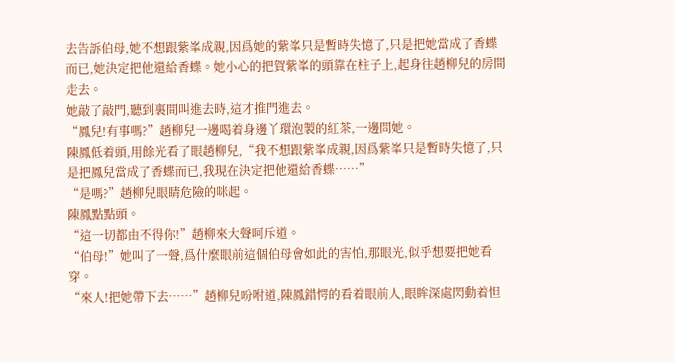去告訴伯母,她不想跟紫峯成親,因爲她的紫峯只是暫時失憶了,只是把她當成了香蝶而已,她決定把他還給香蝶。她小心的把賀紫峯的頭靠在柱子上,起身往趙柳兒的房間走去。
她敲了敲門,聽到裏間叫進去時,這才推門進去。
“鳳兒!有事嗎?”趙柳兒一邊喝着身邊丫環泡製的紅茶,一邊問她。
陳鳳低着頭,用餘光看了眼趙柳兒,“我不想跟紫峯成親,因爲紫峯只是暫時失憶了,只是把鳳兒當成了香蝶而已,我現在決定把他還給香蝶……”
“是嗎?”趙柳兒眼睛危險的咪起。
陳鳳點點頭。
“這一切都由不得你!”趙柳來大聲呵斥道。
“伯母!”她叫了一聲,爲什麼眼前這個伯母會如此的害怕,那眼光,似乎想要把她看穿。
“來人!把她帶下去……”趙柳兒吩咐道,陳鳳錯愕的看着眼前人,眼眸深處閃動着怛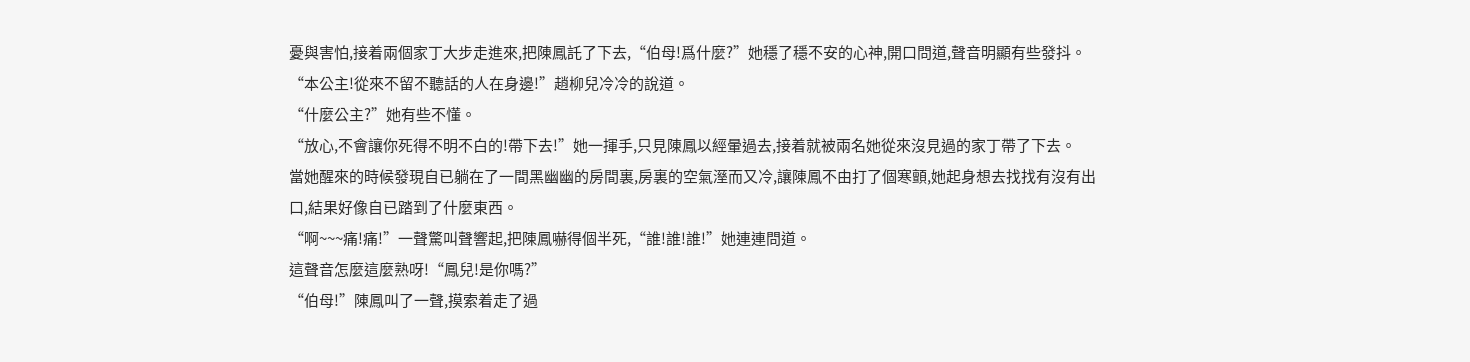憂與害怕,接着兩個家丁大步走進來,把陳鳳託了下去,“伯母!爲什麼?”她穩了穩不安的心神,開口問道,聲音明顯有些發抖。
“本公主!從來不留不聽話的人在身邊!”趙柳兒冷冷的說道。
“什麼公主?”她有些不懂。
“放心,不會讓你死得不明不白的!帶下去!”她一揮手,只見陳鳳以經暈過去,接着就被兩名她從來沒見過的家丁帶了下去。
當她醒來的時候發現自已躺在了一間黑幽幽的房間裏,房裏的空氣溼而又冷,讓陳鳳不由打了個寒顫,她起身想去找找有沒有出口,結果好像自已踏到了什麼東西。
“啊~~~痛!痛!”一聲驚叫聲響起,把陳鳳嚇得個半死,“誰!誰!誰!”她連連問道。
這聲音怎麼這麼熟呀!“鳳兒!是你嗎?”
“伯母!”陳鳳叫了一聲,摸索着走了過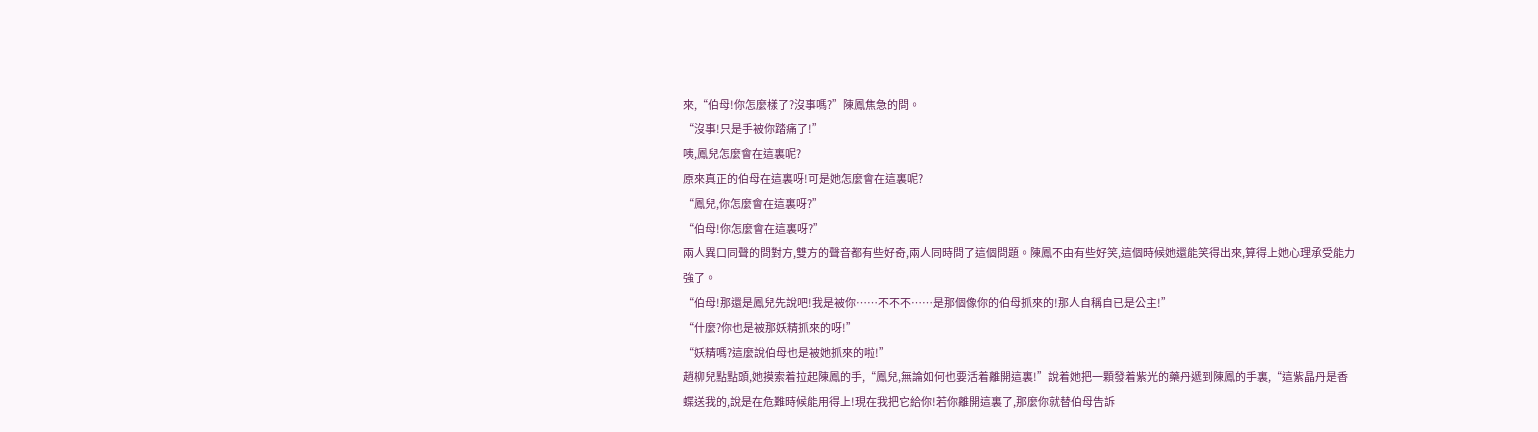來,“伯母!你怎麼樣了?沒事嗎?”陳鳳焦急的問。
“沒事!只是手被你踏痛了!”
咦,鳳兒怎麼會在這裏呢?
原來真正的伯母在這裏呀!可是她怎麼會在這裏呢?
“鳳兒,你怎麼會在這裏呀?”
“伯母!你怎麼會在這裏呀?”
兩人異口同聲的問對方,雙方的聲音都有些好奇,兩人同時問了這個問題。陳鳳不由有些好笑,這個時候她還能笑得出來,算得上她心理承受能力強了。
“伯母!那還是鳳兒先說吧!我是被你……不不不……是那個像你的伯母抓來的!那人自稱自已是公主!”
“什麼?你也是被那妖精抓來的呀!”
“妖精嗎?這麼說伯母也是被她抓來的啦!”
趙柳兒點點頭,她摸索着拉起陳鳳的手,“鳳兒,無論如何也要活着離開這裏!”說着她把一顆發着紫光的藥丹遞到陳鳳的手裏,“這紫晶丹是香蝶送我的,說是在危難時候能用得上!現在我把它給你!若你離開這裏了,那麼你就替伯母告訴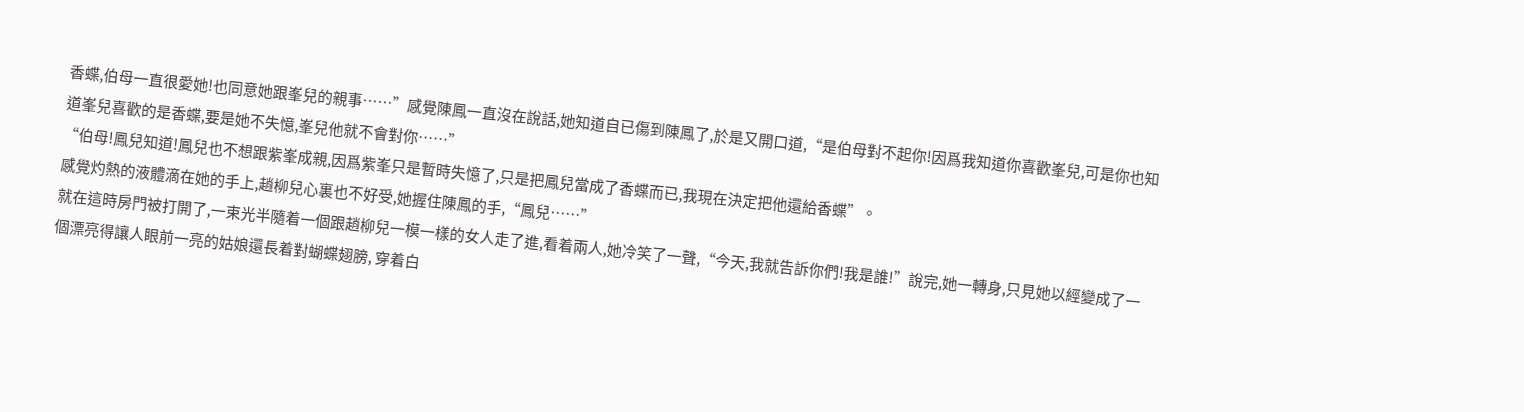香蝶,伯母一直很愛她!也同意她跟峯兒的親事……”感覺陳鳳一直沒在說話,她知道自已傷到陳鳳了,於是又開口道,“是伯母對不起你!因爲我知道你喜歡峯兒,可是你也知道峯兒喜歡的是香蝶,要是她不失憶,峯兒他就不會對你……”
“伯母!鳳兒知道!鳳兒也不想跟紫峯成親,因爲紫峯只是暫時失憶了,只是把鳳兒當成了香蝶而已,我現在決定把他還給香蝶”。
感覺灼熱的液體滴在她的手上,趙柳兒心裏也不好受,她握住陳鳳的手,“鳳兒……”
就在這時房門被打開了,一束光半隨着一個跟趙柳兒一模一樣的女人走了進,看着兩人,她冷笑了一聲,“今天,我就告訴你們!我是誰!”說完,她一轉身,只見她以經變成了一個漂亮得讓人眼前一亮的姑娘還長着對蝴蝶翅膀, 穿着白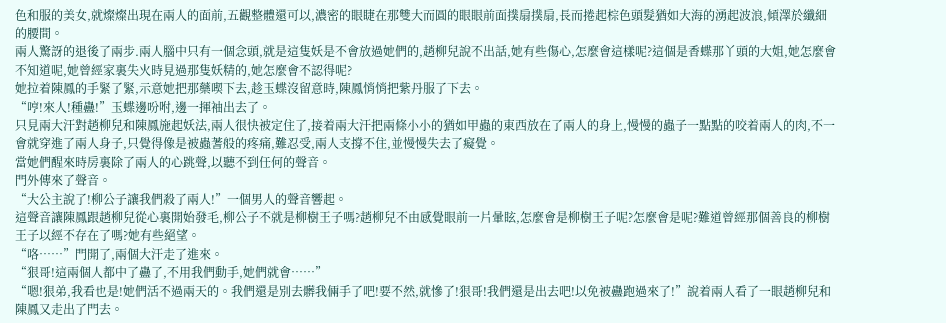色和服的美女,就燦燦出現在兩人的面前,五觀整體還可以,濃密的眼睫在那雙大而圓的眼眼前面撲扇撲扇,長而捲起棕色頭髮猶如大海的湧起波浪,傾澤於纖細的腰間。
兩人驚訝的退後了兩步.兩人腦中只有一個念頭,就是這隻妖是不會放過她們的,趙柳兒說不出話,她有些傷心,怎麼會這樣呢?這個是香蝶那丫頭的大姐,她怎麼會不知道呢,她曾經家裏失火時見過那隻妖精的,她怎麼會不認得呢?
她拉着陳鳳的手緊了緊,示意她把那藥喫下去,趁玉蝶沒留意時,陳鳳悄悄把紫丹服了下去。
“哼!來人!種蠱!”玉蝶邊吩咐,邊一揮袖出去了。
只見兩大汗對趙柳兒和陳鳳施起妖法,兩人很快被定住了,接着兩大汗把兩條小小的猶如甲蟲的東西放在了兩人的身上,慢慢的蟲子一點點的咬着兩人的肉,不一會就穿進了兩人身子,只覺得像是被蟲蓍般的疼痛,難忍受,兩人支撐不住,並慢慢失去了癡覺。
當她們醒來時房裏除了兩人的心跳聲,以聽不到任何的聲音。
門外傳來了聲音。
“大公主說了!柳公子讓我們殺了兩人!”一個男人的聲音響起。
這聲音讓陳鳳跟趙柳兒從心裏開始發毛,柳公子不就是柳樹王子嗎?趙柳兒不由感覺眼前一片暈眩,怎麼會是柳樹王子呢?怎麼會是呢?難道曾經那個善良的柳樹王子以經不存在了嗎?她有些絕望。
“咯……”門開了,兩個大汗走了進來。
“狠哥!這兩個人都中了蠱了,不用我們動手,她們就會……”
“嗯!狠弟,我看也是!她們活不過兩天的。我們還是別去髒我倆手了吧!要不然,就慘了!狠哥!我們還是出去吧!以免被蠱跑過來了!”說着兩人看了一眼趙柳兒和陳鳳又走出了門去。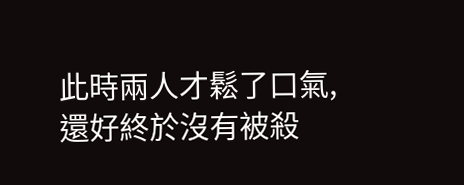此時兩人才鬆了口氣,還好終於沒有被殺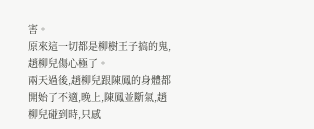害。
原來這一切都是柳樹王子搞的鬼,趙柳兒傷心極了。
兩天過後,趙柳兒跟陳鳳的身體都開始了不適,晚上,陳鳳並斷氣,趙柳兒碰到時,只感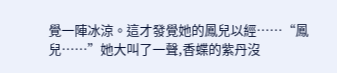覺一陣冰涼。這才發覺她的鳳兒以經……“鳳兒……”她大叫了一聲,香蝶的紫丹沒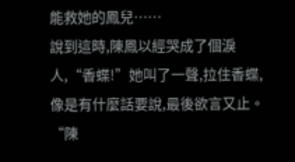能救她的鳳兒……
說到這時,陳鳳以經哭成了個淚人,“香蝶!”她叫了一聲,拉住香蝶,像是有什麼話要說,最後欲言又止。
“陳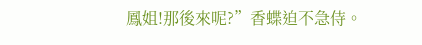鳳姐!那後來呢?”香蝶迫不急侍。